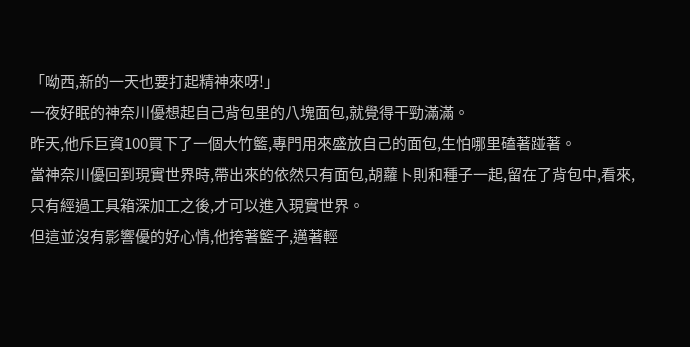「呦西,新的一天也要打起精神來呀!」
一夜好眠的神奈川優想起自己背包里的八塊面包,就覺得干勁滿滿。
昨天,他斥巨資100買下了一個大竹籃,專門用來盛放自己的面包,生怕哪里磕著踫著。
當神奈川優回到現實世界時,帶出來的依然只有面包,胡蘿卜則和種子一起,留在了背包中,看來,只有經過工具箱深加工之後,才可以進入現實世界。
但這並沒有影響優的好心情,他挎著籃子,邁著輕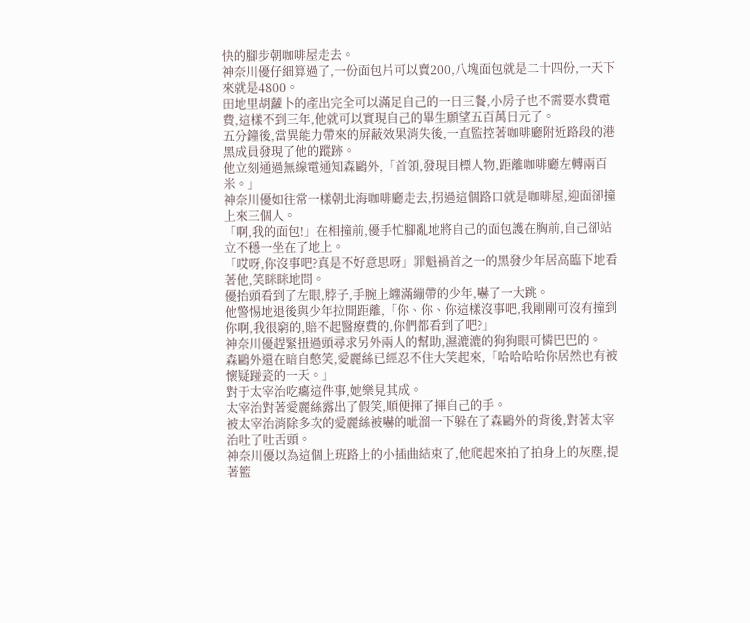快的腳步朝咖啡屋走去。
神奈川優仔細算過了,一份面包片可以賣200,八塊面包就是二十四份,一天下來就是4800。
田地里胡蘿卜的產出完全可以滿足自己的一日三餐,小房子也不需要水費電費,這樣不到三年,他就可以實現自己的畢生願望五百萬日元了。
五分鐘後,當異能力帶來的屏蔽效果消失後,一直監控著咖啡廳附近路段的港黑成員發現了他的蹤跡。
他立刻通過無線電通知森鷗外,「首領,發現目標人物,距離咖啡廳左轉兩百米。」
神奈川優如往常一樣朝北海咖啡廳走去,拐過這個路口就是咖啡屋,迎面卻撞上來三個人。
「啊,我的面包!」在相撞前,優手忙腳亂地將自己的面包護在胸前,自己卻站立不穩一坐在了地上。
「哎呀,你沒事吧?真是不好意思呀」罪魁禍首之一的黑發少年居高臨下地看著他,笑眯眯地問。
優抬頭看到了左眼,脖子,手腕上纏滿繃帶的少年,嚇了一大跳。
他警惕地退後與少年拉開距離,「你、你、你這樣沒事吧,我剛剛可沒有撞到你啊,我很窮的,賠不起醫療費的,你們都看到了吧?」
神奈川優趕緊扭過頭尋求另外兩人的幫助,濕漉漉的狗狗眼可憐巴巴的。
森鷗外還在暗自憋笑,愛麗絲已經忍不住大笑起來,「哈哈哈哈你居然也有被懷疑踫瓷的一天。」
對于太宰治吃癟這件事,她樂見其成。
太宰治對著愛麗絲露出了假笑,順便揮了揮自己的手。
被太宰治消除多次的愛麗絲被嚇的呲溜一下躲在了森鷗外的背後,對著太宰治吐了吐舌頭。
神奈川優以為這個上班路上的小插曲結束了,他爬起來拍了拍身上的灰塵,提著籃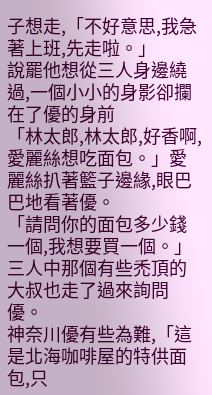子想走,「不好意思,我急著上班,先走啦。」
說罷他想從三人身邊繞過,一個小小的身影卻攔在了優的身前
「林太郎,林太郎,好香啊,愛麗絲想吃面包。」愛麗絲扒著籃子邊緣,眼巴巴地看著優。
「請問你的面包多少錢一個,我想要買一個。」三人中那個有些禿頂的大叔也走了過來詢問優。
神奈川優有些為難,「這是北海咖啡屋的特供面包,只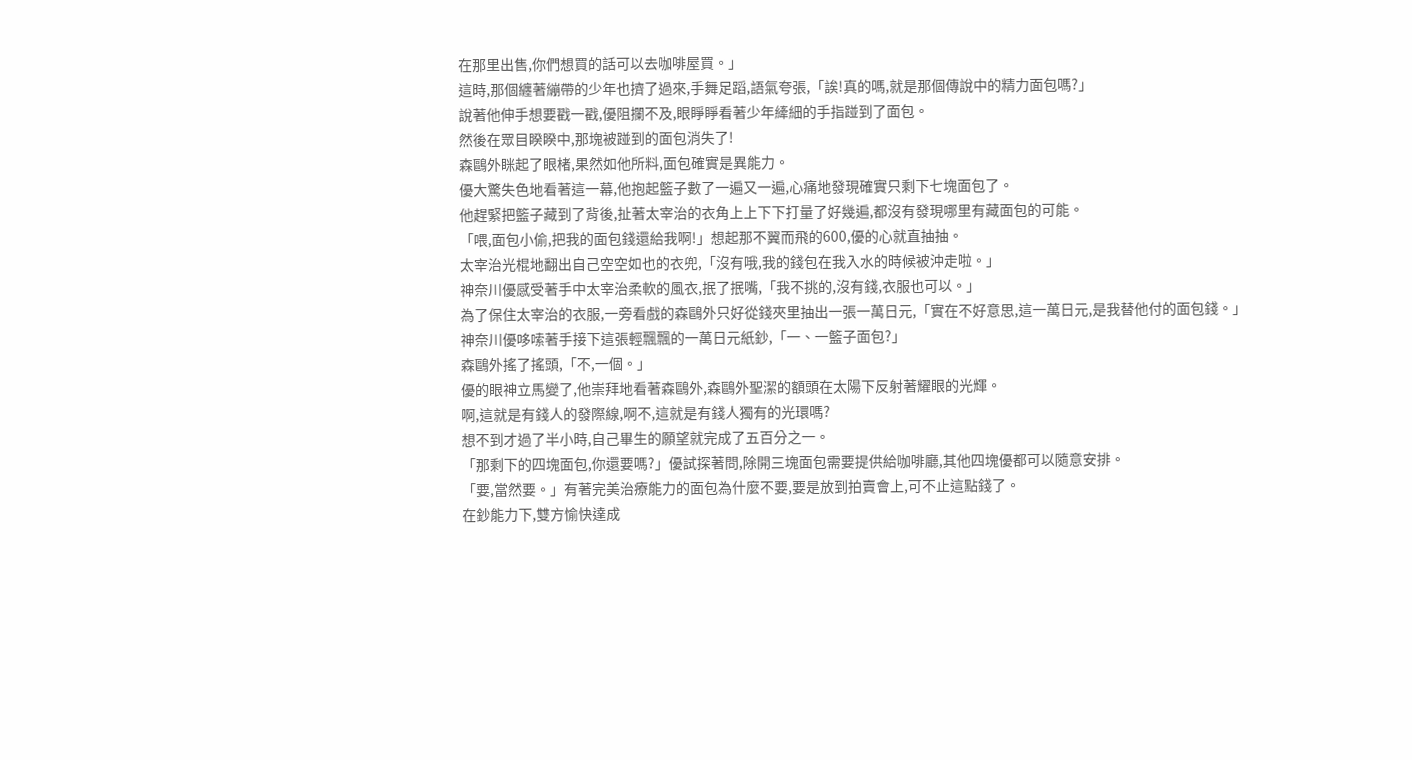在那里出售,你們想買的話可以去咖啡屋買。」
這時,那個纏著繃帶的少年也擠了過來,手舞足蹈,語氣夸張,「誒!真的嗎,就是那個傳說中的精力面包嗎?」
說著他伸手想要戳一戳,優阻攔不及,眼睜睜看著少年縴細的手指踫到了面包。
然後在眾目睽睽中,那塊被踫到的面包消失了!
森鷗外眯起了眼楮,果然如他所料,面包確實是異能力。
優大驚失色地看著這一幕,他抱起籃子數了一遍又一遍,心痛地發現確實只剩下七塊面包了。
他趕緊把籃子藏到了背後,扯著太宰治的衣角上上下下打量了好幾遍,都沒有發現哪里有藏面包的可能。
「喂,面包小偷,把我的面包錢還給我啊!」想起那不翼而飛的600,優的心就直抽抽。
太宰治光棍地翻出自己空空如也的衣兜,「沒有哦,我的錢包在我入水的時候被沖走啦。」
神奈川優感受著手中太宰治柔軟的風衣,抿了抿嘴,「我不挑的,沒有錢,衣服也可以。」
為了保住太宰治的衣服,一旁看戲的森鷗外只好從錢夾里抽出一張一萬日元,「實在不好意思,這一萬日元,是我替他付的面包錢。」
神奈川優哆嗦著手接下這張輕飄飄的一萬日元紙鈔,「一、一籃子面包?」
森鷗外搖了搖頭,「不,一個。」
優的眼神立馬變了,他崇拜地看著森鷗外,森鷗外聖潔的額頭在太陽下反射著耀眼的光輝。
啊,這就是有錢人的發際線,啊不,這就是有錢人獨有的光環嗎?
想不到才過了半小時,自己畢生的願望就完成了五百分之一。
「那剩下的四塊面包,你還要嗎?」優試探著問,除開三塊面包需要提供給咖啡廳,其他四塊優都可以隨意安排。
「要,當然要。」有著完美治療能力的面包為什麼不要,要是放到拍賣會上,可不止這點錢了。
在鈔能力下,雙方愉快達成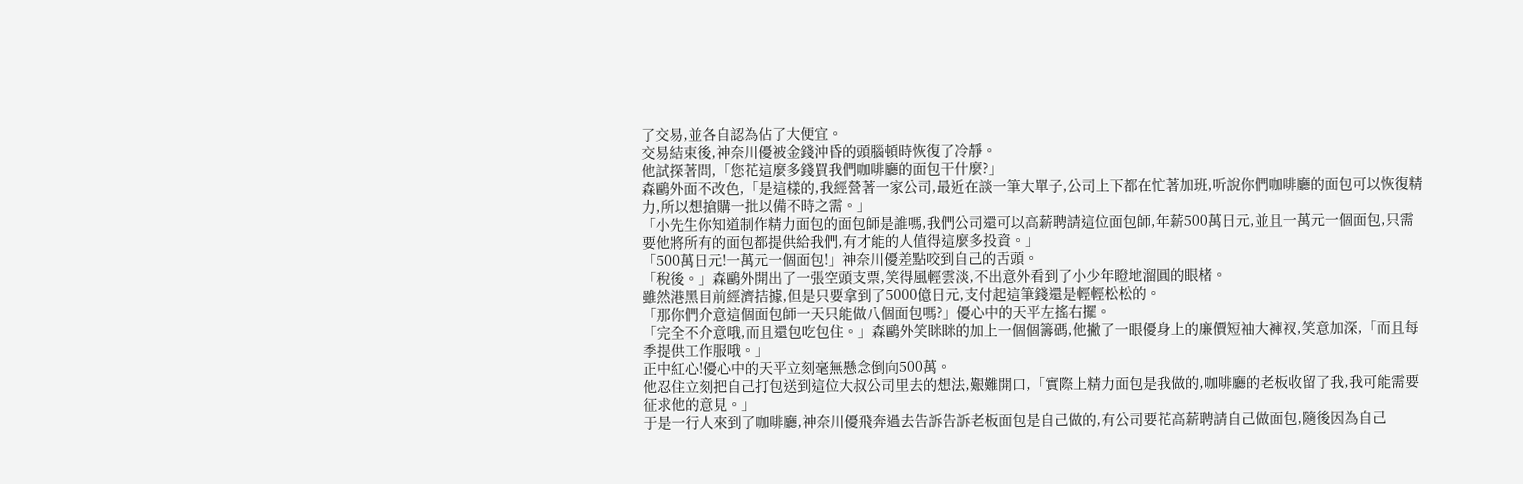了交易,並各自認為佔了大便宜。
交易結束後,神奈川優被金錢沖昏的頭腦頓時恢復了冷靜。
他試探著問,「您花這麼多錢買我們咖啡廳的面包干什麼?」
森鷗外面不改色,「是這樣的,我經營著一家公司,最近在談一筆大單子,公司上下都在忙著加班,听說你們咖啡廳的面包可以恢復精力,所以想搶購一批以備不時之需。」
「小先生你知道制作精力面包的面包師是誰嗎,我們公司還可以高薪聘請這位面包師,年薪500萬日元,並且一萬元一個面包,只需要他將所有的面包都提供給我們,有才能的人值得這麼多投資。」
「500萬日元!一萬元一個面包!」神奈川優差點咬到自己的舌頭。
「稅後。」森鷗外開出了一張空頭支票,笑得風輕雲淡,不出意外看到了小少年瞪地溜圓的眼楮。
雖然港黑目前經濟拮據,但是只要拿到了5000億日元,支付起這筆錢還是輕輕松松的。
「那你們介意這個面包師一天只能做八個面包嗎?」優心中的天平左搖右擺。
「完全不介意哦,而且還包吃包住。」森鷗外笑眯眯的加上一個個籌碼,他撇了一眼優身上的廉價短袖大褲衩,笑意加深,「而且每季提供工作服哦。」
正中紅心!優心中的天平立刻毫無懸念倒向500萬。
他忍住立刻把自己打包送到這位大叔公司里去的想法,艱難開口,「實際上精力面包是我做的,咖啡廳的老板收留了我,我可能需要征求他的意見。」
于是一行人來到了咖啡廳,神奈川優飛奔過去告訴告訴老板面包是自己做的,有公司要花高薪聘請自己做面包,隨後因為自己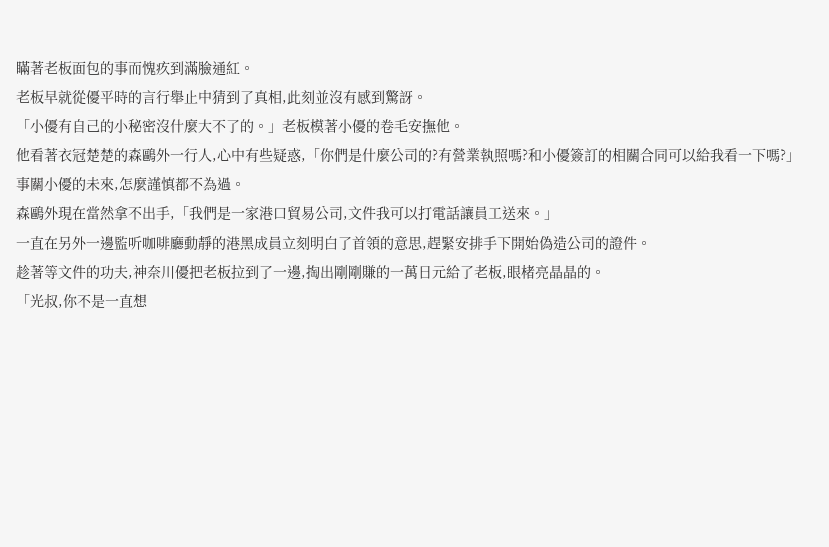瞞著老板面包的事而愧疚到滿臉通紅。
老板早就從優平時的言行舉止中猜到了真相,此刻並沒有感到驚訝。
「小優有自己的小秘密沒什麼大不了的。」老板模著小優的卷毛安撫他。
他看著衣冠楚楚的森鷗外一行人,心中有些疑惑,「你們是什麼公司的?有營業執照嗎?和小優簽訂的相關合同可以給我看一下嗎?」
事關小優的未來,怎麼謹慎都不為過。
森鷗外現在當然拿不出手,「我們是一家港口貿易公司,文件我可以打電話讓員工送來。」
一直在另外一邊監听咖啡廳動靜的港黑成員立刻明白了首領的意思,趕緊安排手下開始偽造公司的證件。
趁著等文件的功夫,神奈川優把老板拉到了一邊,掏出剛剛賺的一萬日元給了老板,眼楮亮晶晶的。
「光叔,你不是一直想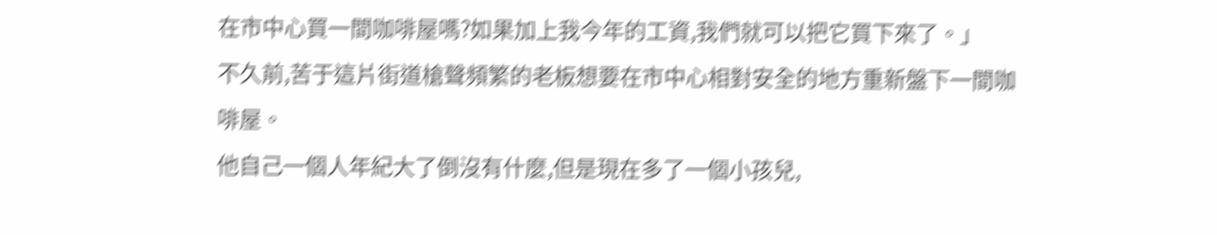在市中心買一間咖啡屋嗎?如果加上我今年的工資,我們就可以把它買下來了。」
不久前,苦于這片街道槍聲頻繁的老板想要在市中心相對安全的地方重新盤下一間咖啡屋。
他自己一個人年紀大了倒沒有什麼,但是現在多了一個小孩兒,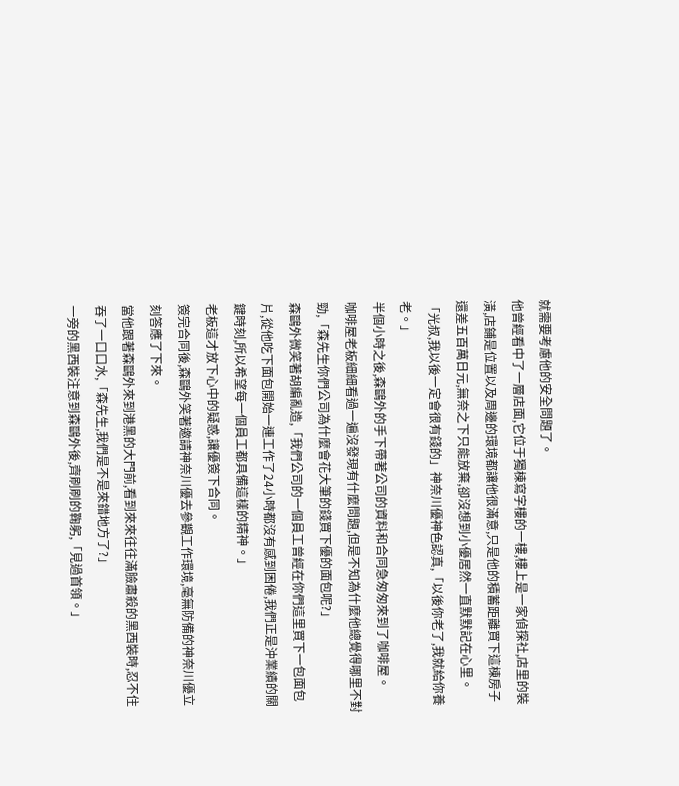就需要考慮他的安全問題了。
他曾經看中了一層店面,它位于獨棟寫字樓的一樓,樓上是一家偵探社,店里的裝潢,店鋪是位置以及周邊的環境都讓他很滿意,只是他的積蓄距離買下這棟房子還差五百萬日元,無奈之下只能放棄,卻沒想到小優居然一直默默記在心里。
「光叔,我以後一定會很有錢的」神奈川優神色認真,「以後你老了,我就給你養老。」
半個小時之後,森鷗外的手下帶著公司的資料和合同急匆匆來到了咖啡屋。
咖啡屋老板細細看過一遍沒發現有什麼問題,但是不知為什麼他總覺得哪里不對勁,「森先生你們公司為什麼會花大筆的錢買下優的面包呢?」
森鷗外微笑著胡編亂造,「我們公司的一個員工曾經在你們這里買下一包面包片,從他吃下面包開始一連工作了24小時都沒有感到困倦,我們正是沖業績的關鍵時刻,所以希望每一個員工都具備這樣的精神。」
老板這才放下心中的疑惑,讓優簽下合同。
簽完合同後,森鷗外笑著邀請神奈川優去參觀工作環境,毫無防備的神奈川優立刻答應了下來。
當他跟著森鷗外來到港黑的大門前,看到來來往往滿臉肅殺的黑西裝時,忍不住吞了一口口水,「森先生,我們是不是來錯地方了?」
一旁的黑西裝注意到森鷗外後,齊刷刷的鞠躬,「見過首領。」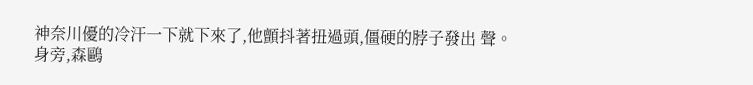神奈川優的冷汗一下就下來了,他顫抖著扭過頭,僵硬的脖子發出 聲。
身旁,森鷗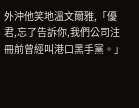外沖他笑地溫文爾雅,「優君,忘了告訴你,我們公司注冊前曾經叫港口黑手黨。」